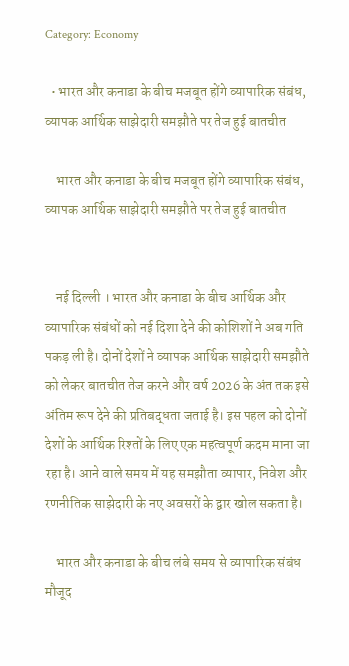Category: Economy

  • भारत और कनाडा के बीच मजबूत होंगे व्यापारिक संबंध, व्यापक आर्थिक साझेदारी समझौते पर तेज हुई बातचीत

    भारत और कनाडा के बीच मजबूत होंगे व्यापारिक संबंध, व्यापक आर्थिक साझेदारी समझौते पर तेज हुई बातचीत


    नई दिल्ली । भारत और कनाडा के बीच आर्थिक और व्यापारिक संबंधों को नई दिशा देने की कोशिशों ने अब गति पकड़ ली है। दोनों देशों ने व्यापक आर्थिक साझेदारी समझौते को लेकर बातचीत तेज करने और वर्ष 2026 के अंत तक इसे अंतिम रूप देने की प्रतिबद्धता जताई है। इस पहल को दोनों देशों के आर्थिक रिश्तों के लिए एक महत्वपूर्ण कदम माना जा रहा है। आने वाले समय में यह समझौता व्यापार, निवेश और रणनीतिक साझेदारी के नए अवसरों के द्वार खोल सकता है।

    भारत और कनाडा के बीच लंबे समय से व्यापारिक संबंध मौजूद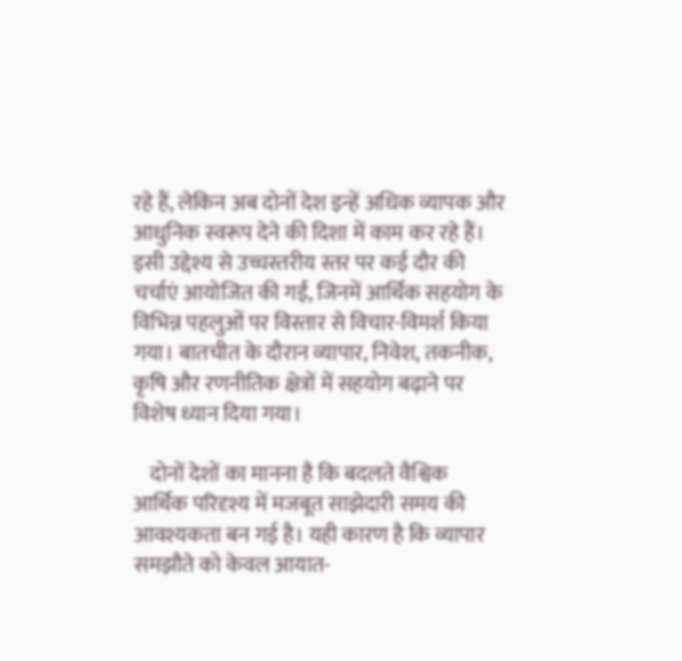रहे हैं, लेकिन अब दोनों देश इन्हें अधिक व्यापक और आधुनिक स्वरूप देने की दिशा में काम कर रहे हैं। इसी उद्देश्य से उच्चस्तरीय स्तर पर कई दौर की चर्चाएं आयोजित की गईं, जिनमें आर्थिक सहयोग के विभिन्न पहलुओं पर विस्तार से विचार-विमर्श किया गया। बातचीत के दौरान व्यापार, निवेश, तकनीक, कृषि और रणनीतिक क्षेत्रों में सहयोग बढ़ाने पर विशेष ध्यान दिया गया।

    दोनों देशों का मानना है कि बदलते वैश्विक आर्थिक परिदृश्य में मजबूत साझेदारी समय की आवश्यकता बन गई है। यही कारण है कि व्यापार समझौते को केवल आयात-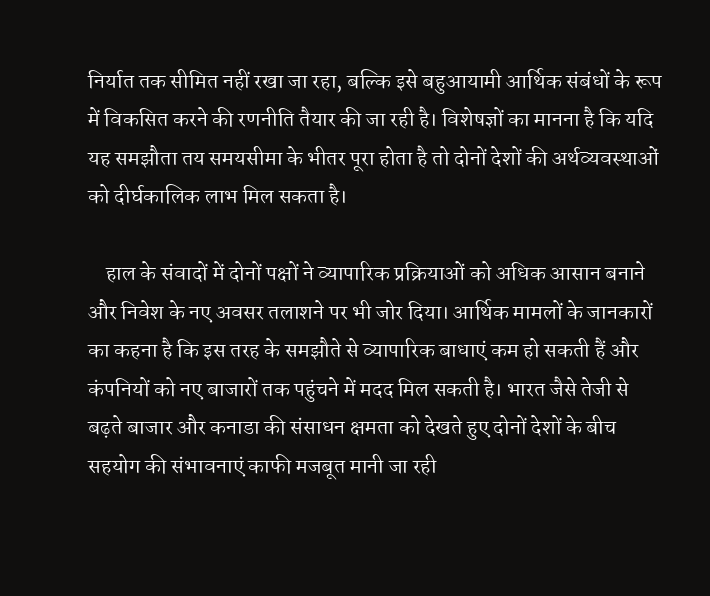निर्यात तक सीमित नहीं रखा जा रहा, बल्कि इसे बहुआयामी आर्थिक संबंधों के रूप में विकसित करने की रणनीति तैयार की जा रही है। विशेषज्ञों का मानना है कि यदि यह समझौता तय समयसीमा के भीतर पूरा होता है तो दोनों देशों की अर्थव्यवस्थाओं को दीर्घकालिक लाभ मिल सकता है।

    हाल के संवादों में दोनों पक्षों ने व्यापारिक प्रक्रियाओं को अधिक आसान बनाने और निवेश के नए अवसर तलाशने पर भी जोर दिया। आर्थिक मामलों के जानकारों का कहना है कि इस तरह के समझौते से व्यापारिक बाधाएं कम हो सकती हैं और कंपनियों को नए बाजारों तक पहुंचने में मदद मिल सकती है। भारत जैसे तेजी से बढ़ते बाजार और कनाडा की संसाधन क्षमता को देखते हुए दोनों देशों के बीच सहयोग की संभावनाएं काफी मजबूत मानी जा रही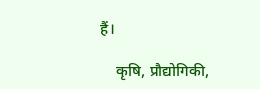हैं।

    कृषि, प्रौद्योगिकी,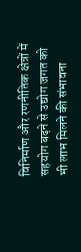विनिर्माण और रणनीतिक क्षेत्रों में सहयोग बढ़ने से उद्योग जगत को भी लाभ मिलने की संभावना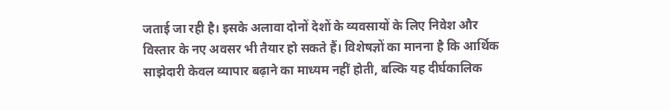जताई जा रही है। इसके अलावा दोनों देशों के व्यवसायों के लिए निवेश और विस्तार के नए अवसर भी तैयार हो सकते हैं। विशेषज्ञों का मानना है कि आर्थिक साझेदारी केवल व्यापार बढ़ाने का माध्यम नहीं होती, बल्कि यह दीर्घकालिक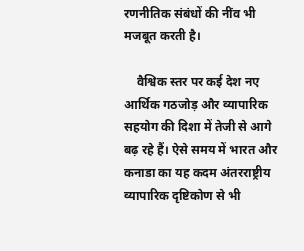रणनीतिक संबंधों की नींव भी मजबूत करती है।

    वैश्विक स्तर पर कई देश नए आर्थिक गठजोड़ और व्यापारिक सहयोग की दिशा में तेजी से आगे बढ़ रहे हैं। ऐसे समय में भारत और कनाडा का यह कदम अंतरराष्ट्रीय व्यापारिक दृष्टिकोण से भी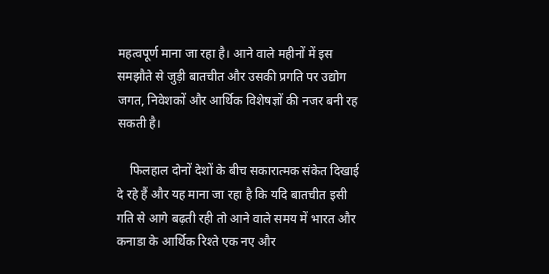महत्वपूर्ण माना जा रहा है। आने वाले महीनों में इस समझौते से जुड़ी बातचीत और उसकी प्रगति पर उद्योग जगत, निवेशकों और आर्थिक विशेषज्ञों की नजर बनी रह सकती है।

    फिलहाल दोनों देशों के बीच सकारात्मक संकेत दिखाई दे रहे हैं और यह माना जा रहा है कि यदि बातचीत इसी गति से आगे बढ़ती रही तो आने वाले समय में भारत और कनाडा के आर्थिक रिश्ते एक नए और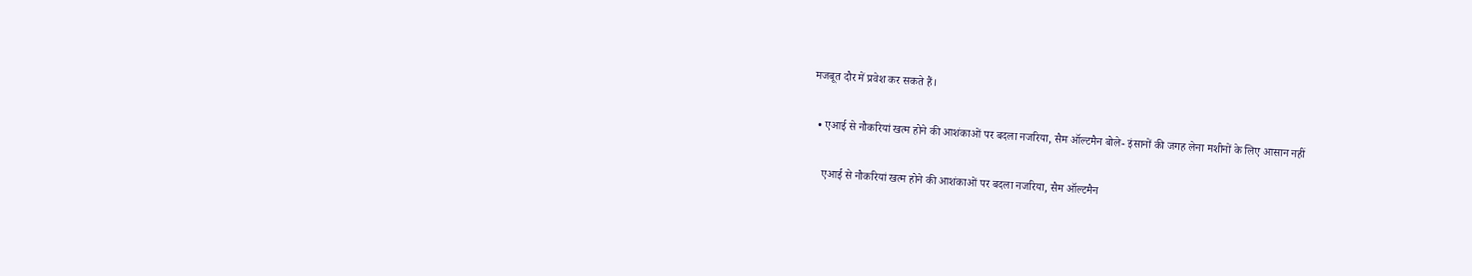मजबूत दौर में प्रवेश कर सकते हैं।

  • एआई से नौकरियां खत्म होने की आशंकाओं पर बदला नजरिया, सैम ऑल्टमैन बोले- इंसानों की जगह लेना मशीनों के लिए आसान नहीं

    एआई से नौकरियां खत्म होने की आशंकाओं पर बदला नजरिया, सैम ऑल्टमैन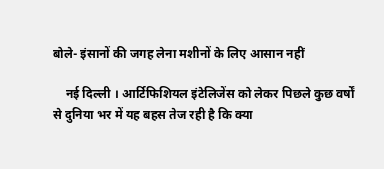बोले- इंसानों की जगह लेना मशीनों के लिए आसान नहीं

    नई दिल्ली । आर्टिफिशियल इंटेलिजेंस को लेकर पिछले कुछ वर्षों से दुनिया भर में यह बहस तेज रही है कि क्या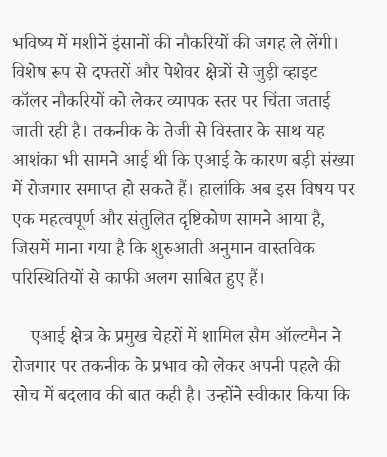भविष्य में मशीनें इंसानों की नौकरियों की जगह ले लेंगी। विशेष रूप से दफ्तरों और पेशेवर क्षेत्रों से जुड़ी व्हाइट कॉलर नौकरियों को लेकर व्यापक स्तर पर चिंता जताई जाती रही है। तकनीक के तेजी से विस्तार के साथ यह आशंका भी सामने आई थी कि एआई के कारण बड़ी संख्या में रोजगार समाप्त हो सकते हैं। हालांकि अब इस विषय पर एक महत्वपूर्ण और संतुलित दृष्टिकोण सामने आया है, जिसमें माना गया है कि शुरुआती अनुमान वास्तविक परिस्थितियों से काफी अलग साबित हुए हैं।

    एआई क्षेत्र के प्रमुख चेहरों में शामिल सैम ऑल्टमैन ने रोजगार पर तकनीक के प्रभाव को लेकर अपनी पहले की सोच में बदलाव की बात कही है। उन्होंने स्वीकार किया कि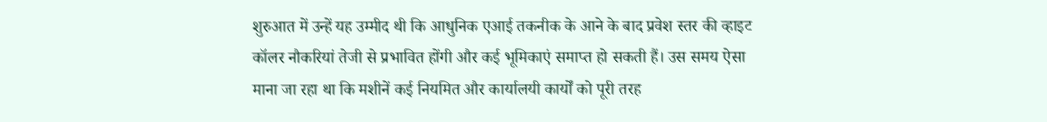शुरुआत में उन्हें यह उम्मीद थी कि आधुनिक एआई तकनीक के आने के बाद प्रवेश स्तर की व्हाइट कॉलर नौकरियां तेजी से प्रभावित होंगी और कई भूमिकाएं समाप्त हो सकती हैं। उस समय ऐसा माना जा रहा था कि मशीनें कई नियमित और कार्यालयी कार्यों को पूरी तरह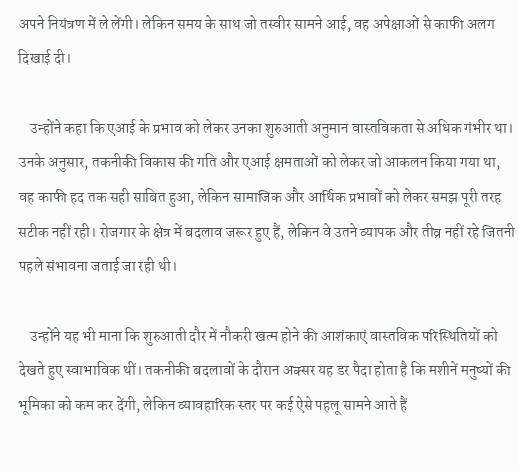अपने नियंत्रण में ले लेंगी। लेकिन समय के साथ जो तस्वीर सामने आई, वह अपेक्षाओं से काफी अलग दिखाई दी।

    उन्होंने कहा कि एआई के प्रभाव को लेकर उनका शुरुआती अनुमान वास्तविकता से अधिक गंभीर था। उनके अनुसार, तकनीकी विकास की गति और एआई क्षमताओं को लेकर जो आकलन किया गया था, वह काफी हद तक सही साबित हुआ, लेकिन सामाजिक और आर्थिक प्रभावों को लेकर समझ पूरी तरह सटीक नहीं रही। रोजगार के क्षेत्र में बदलाव जरूर हुए हैं, लेकिन वे उतने व्यापक और तीव्र नहीं रहे जितनी पहले संभावना जताई जा रही थी।

    उन्होंने यह भी माना कि शुरुआती दौर में नौकरी खत्म होने की आशंकाएं वास्तविक परिस्थितियों को देखते हुए स्वाभाविक थीं। तकनीकी बदलावों के दौरान अक्सर यह डर पैदा होता है कि मशीनें मनुष्यों की भूमिका को कम कर देंगी, लेकिन व्यावहारिक स्तर पर कई ऐसे पहलू सामने आते हैं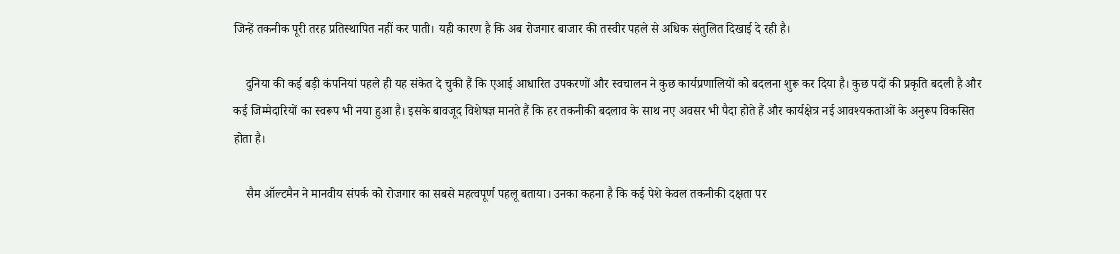जिन्हें तकनीक पूरी तरह प्रतिस्थापित नहीं कर पाती। यही कारण है कि अब रोजगार बाजार की तस्वीर पहले से अधिक संतुलित दिखाई दे रही है।

    दुनिया की कई बड़ी कंपनियां पहले ही यह संकेत दे चुकी हैं कि एआई आधारित उपकरणों और स्वचालन ने कुछ कार्यप्रणालियों को बदलना शुरू कर दिया है। कुछ पदों की प्रकृति बदली है और कई जिम्मेदारियों का स्वरूप भी नया हुआ है। इसके बावजूद विशेषज्ञ मानते हैं कि हर तकनीकी बदलाव के साथ नए अवसर भी पैदा होते हैं और कार्यक्षेत्र नई आवश्यकताओं के अनुरूप विकसित होता है।

    सैम ऑल्टमैन ने मानवीय संपर्क को रोजगार का सबसे महत्वपूर्ण पहलू बताया। उनका कहना है कि कई पेशे केवल तकनीकी दक्षता पर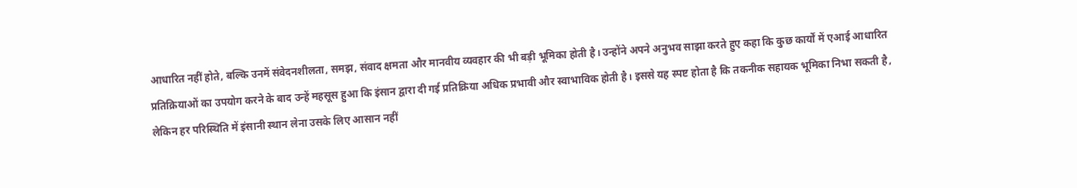आधारित नहीं होते, बल्कि उनमें संवेदनशीलता, समझ, संवाद क्षमता और मानवीय व्यवहार की भी बड़ी भूमिका होती है। उन्होंने अपने अनुभव साझा करते हुए कहा कि कुछ कार्यों में एआई आधारित प्रतिक्रियाओं का उपयोग करने के बाद उन्हें महसूस हुआ कि इंसान द्वारा दी गई प्रतिक्रिया अधिक प्रभावी और स्वाभाविक होती है। इससे यह स्पष्ट होता है कि तकनीक सहायक भूमिका निभा सकती है, लेकिन हर परिस्थिति में इंसानी स्थान लेना उसके लिए आसान नहीं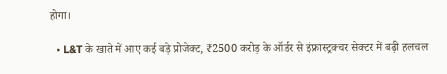होगा।

  • L&T के खाते में आए कई बड़े प्रोजेक्ट, ₹2500 करोड़ के ऑर्डर से इंफ्रास्ट्रक्चर सेक्टर में बढ़ी हलचल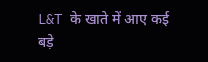L&T के खाते में आए कई बड़े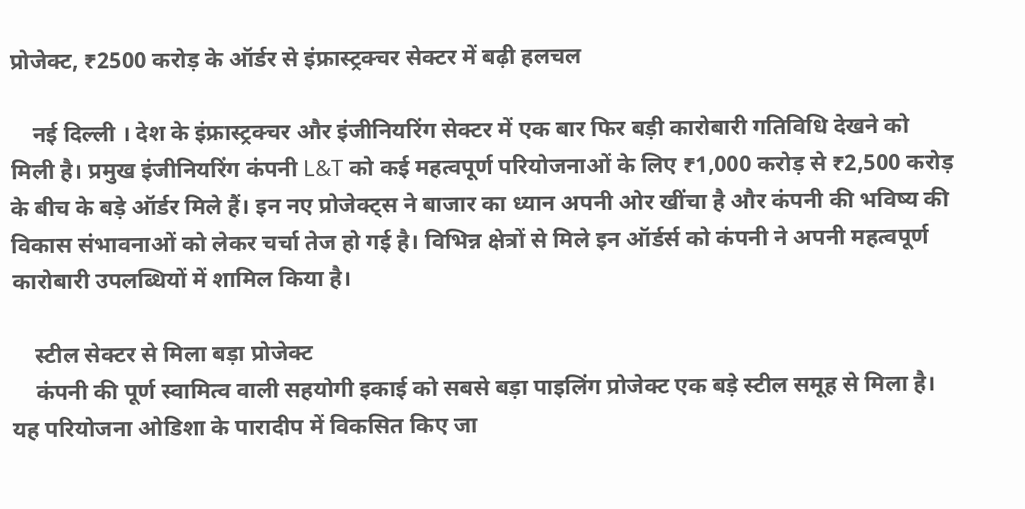प्रोजेक्ट, ₹2500 करोड़ के ऑर्डर से इंफ्रास्ट्रक्चर सेक्टर में बढ़ी हलचल

    नई दिल्ली । देश के इंफ्रास्ट्रक्चर और इंजीनियरिंग सेक्टर में एक बार फिर बड़ी कारोबारी गतिविधि देखने को मिली है। प्रमुख इंजीनियरिंग कंपनी L&T को कई महत्वपूर्ण परियोजनाओं के लिए ₹1,000 करोड़ से ₹2,500 करोड़ के बीच के बड़े ऑर्डर मिले हैं। इन नए प्रोजेक्ट्स ने बाजार का ध्यान अपनी ओर खींचा है और कंपनी की भविष्य की विकास संभावनाओं को लेकर चर्चा तेज हो गई है। विभिन्न क्षेत्रों से मिले इन ऑर्डर्स को कंपनी ने अपनी महत्वपूर्ण कारोबारी उपलब्धियों में शामिल किया है।

    स्टील सेक्टर से मिला बड़ा प्रोजेक्ट
    कंपनी की पूर्ण स्वामित्व वाली सहयोगी इकाई को सबसे बड़ा पाइलिंग प्रोजेक्ट एक बड़े स्टील समूह से मिला है। यह परियोजना ओडिशा के पारादीप में विकसित किए जा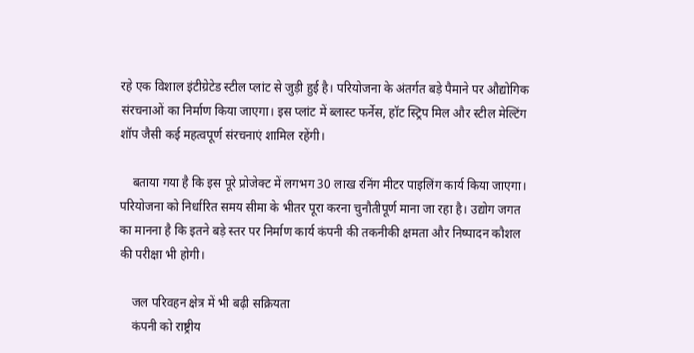रहे एक विशाल इंटीग्रेटेड स्टील प्लांट से जुड़ी हुई है। परियोजना के अंतर्गत बड़े पैमाने पर औद्योगिक संरचनाओं का निर्माण किया जाएगा। इस प्लांट में ब्लास्ट फर्नेस, हॉट स्ट्रिप मिल और स्टील मेल्टिंग शॉप जैसी कई महत्वपूर्ण संरचनाएं शामिल रहेंगी।

    बताया गया है कि इस पूरे प्रोजेक्ट में लगभग 30 लाख रनिंग मीटर पाइलिंग कार्य किया जाएगा। परियोजना को निर्धारित समय सीमा के भीतर पूरा करना चुनौतीपूर्ण माना जा रहा है। उद्योग जगत का मानना है कि इतने बड़े स्तर पर निर्माण कार्य कंपनी की तकनीकी क्षमता और निष्पादन कौशल की परीक्षा भी होगी।

    जल परिवहन क्षेत्र में भी बढ़ी सक्रियता
    कंपनी को राष्ट्रीय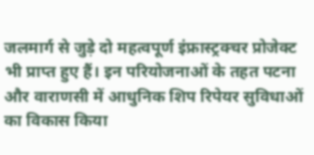जलमार्ग से जुड़े दो महत्वपूर्ण इंफ्रास्ट्रक्चर प्रोजेक्ट भी प्राप्त हुए हैं। इन परियोजनाओं के तहत पटना और वाराणसी में आधुनिक शिप रिपेयर सुविधाओं का विकास किया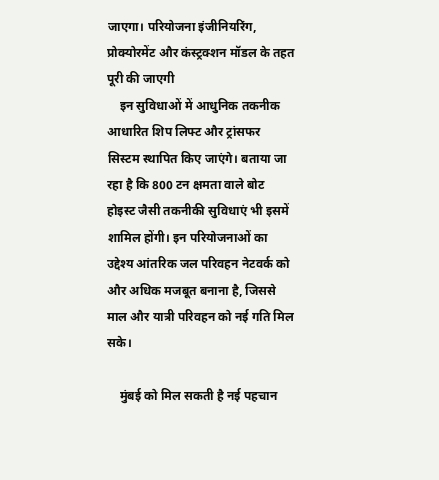जाएगा। परियोजना इंजीनियरिंग, प्रोक्योरमेंट और कंस्ट्रक्शन मॉडल के तहत पूरी की जाएगी
    इन सुविधाओं में आधुनिक तकनीक आधारित शिप लिफ्ट और ट्रांसफर सिस्टम स्थापित किए जाएंगे। बताया जा रहा है कि 800 टन क्षमता वाले बोट होइस्ट जैसी तकनीकी सुविधाएं भी इसमें शामिल होंगी। इन परियोजनाओं का उद्देश्य आंतरिक जल परिवहन नेटवर्क को और अधिक मजबूत बनाना है, जिससे माल और यात्री परिवहन को नई गति मिल सके।

    मुंबई को मिल सकती है नई पहचान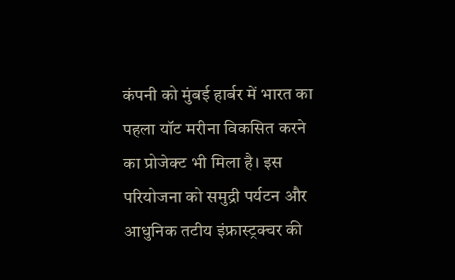कंपनी को मुंबई हार्बर में भारत का पहला यॉट मरीना विकसित करने का प्रोजेक्ट भी मिला है। इस परियोजना को समुद्री पर्यटन और आधुनिक तटीय इंफ्रास्ट्रक्चर की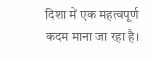दिशा में एक महत्वपूर्ण कदम माना जा रहा है।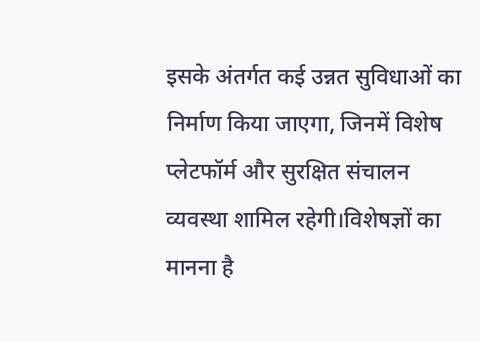इसके अंतर्गत कई उन्नत सुविधाओं का निर्माण किया जाएगा, जिनमें विशेष प्लेटफॉर्म और सुरक्षित संचालन व्यवस्था शामिल रहेगी।विशेषज्ञों का मानना है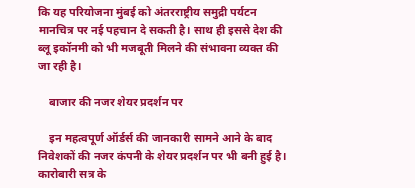कि यह परियोजना मुंबई को अंतरराष्ट्रीय समुद्री पर्यटन मानचित्र पर नई पहचान दे सकती है। साथ ही इससे देश की ब्लू इकॉनमी को भी मजबूती मिलने की संभावना व्यक्त की जा रही है।

    बाजार की नजर शेयर प्रदर्शन पर

    इन महत्वपूर्ण ऑर्डर्स की जानकारी सामने आने के बाद निवेशकों की नजर कंपनी के शेयर प्रदर्शन पर भी बनी हुई है। कारोबारी सत्र के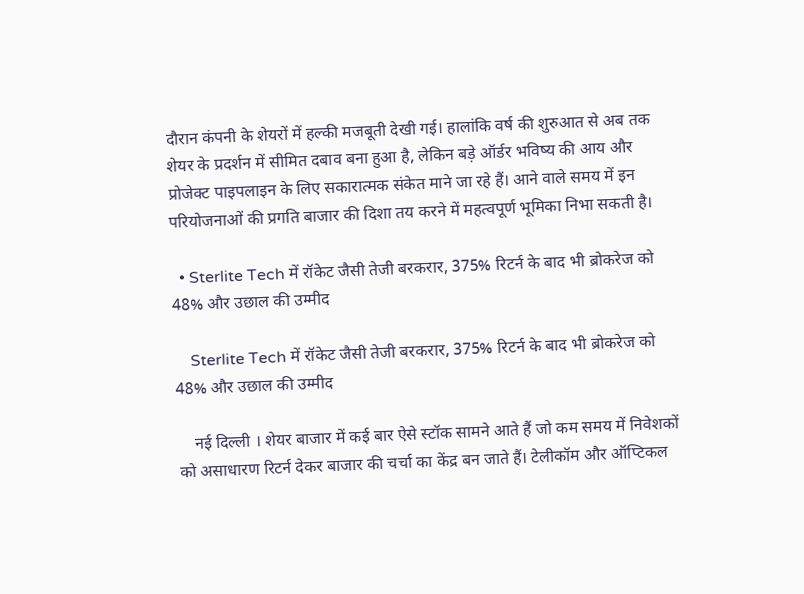दौरान कंपनी के शेयरों में हल्की मजबूती देखी गई। हालांकि वर्ष की शुरुआत से अब तक शेयर के प्रदर्शन में सीमित दबाव बना हुआ है, लेकिन बड़े ऑर्डर भविष्य की आय और प्रोजेक्ट पाइपलाइन के लिए सकारात्मक संकेत माने जा रहे हैं। आने वाले समय में इन परियोजनाओं की प्रगति बाजार की दिशा तय करने में महत्वपूर्ण भूमिका निभा सकती है।

  • Sterlite Tech में रॉकेट जैसी तेजी बरकरार, 375% रिटर्न के बाद भी ब्रोकरेज को 48% और उछाल की उम्मीद

    Sterlite Tech में रॉकेट जैसी तेजी बरकरार, 375% रिटर्न के बाद भी ब्रोकरेज को 48% और उछाल की उम्मीद

    नई दिल्ली । शेयर बाजार में कई बार ऐसे स्टॉक सामने आते हैं जो कम समय में निवेशकों को असाधारण रिटर्न देकर बाजार की चर्चा का केंद्र बन जाते हैं। टेलीकॉम और ऑप्टिकल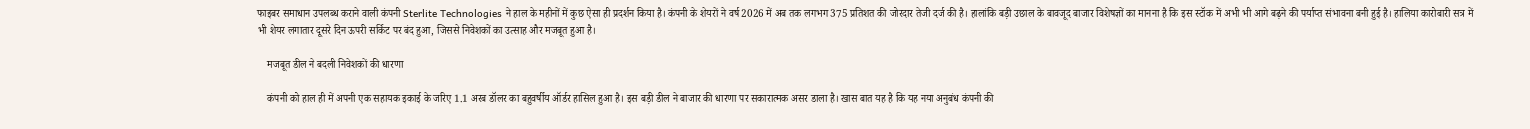फाइबर समाधान उपलब्ध कराने वाली कंपनी Sterlite Technologies ने हाल के महीनों में कुछ ऐसा ही प्रदर्शन किया है। कंपनी के शेयरों ने वर्ष 2026 में अब तक लगभग 375 प्रतिशत की जोरदार तेजी दर्ज की है। हालांकि बड़ी उछाल के बावजूद बाजार विशेषज्ञों का मानना है कि इस स्टॉक में अभी भी आगे बढ़ने की पर्याप्त संभावना बनी हुई है। हालिया कारोबारी सत्र में भी शेयर लगातार दूसरे दिन ऊपरी सर्किट पर बंद हुआ, जिससे निवेशकों का उत्साह और मजबूत हुआ है।

    मजबूत डील ने बदली निवेशकों की धारणा

    कंपनी को हाल ही में अपनी एक सहायक इकाई के जरिए 1.1 अरब डॉलर का बहुवर्षीय ऑर्डर हासिल हुआ है। इस बड़ी डील ने बाजार की धारणा पर सकारात्मक असर डाला है। खास बात यह है कि यह नया अनुबंध कंपनी की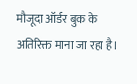मौजूदा ऑर्डर बुक के अतिरिक्त माना जा रहा है।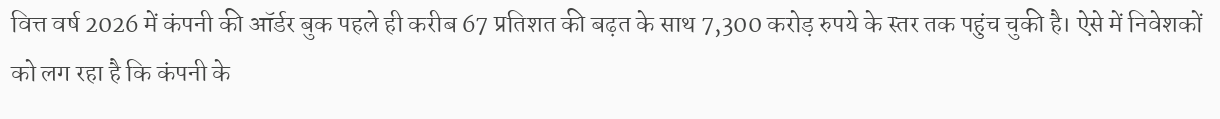वित्त वर्ष 2026 में कंपनी की ऑर्डर बुक पहले ही करीब 67 प्रतिशत की बढ़त के साथ 7,300 करोड़ रुपये के स्तर तक पहुंच चुकी है। ऐसे में निवेशकों को लग रहा है कि कंपनी के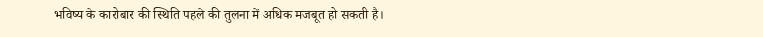भविष्य के कारोबार की स्थिति पहले की तुलना में अधिक मजबूत हो सकती है।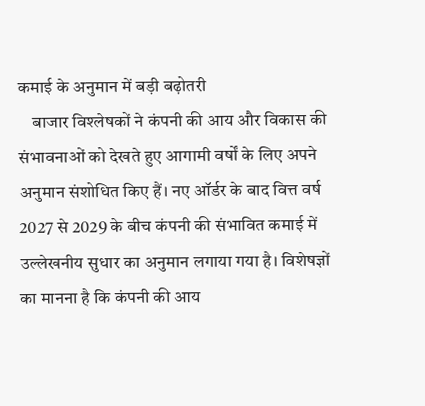कमाई के अनुमान में बड़ी बढ़ोतरी
    बाजार विश्लेषकों ने कंपनी की आय और विकास की संभावनाओं को देखते हुए आगामी वर्षों के लिए अपने अनुमान संशोधित किए हैं। नए ऑर्डर के बाद वित्त वर्ष 2027 से 2029 के बीच कंपनी की संभावित कमाई में उल्लेखनीय सुधार का अनुमान लगाया गया है। विशेषज्ञों का मानना है कि कंपनी की आय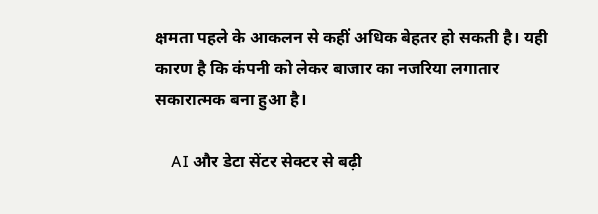क्षमता पहले के आकलन से कहीं अधिक बेहतर हो सकती है। यही कारण है कि कंपनी को लेकर बाजार का नजरिया लगातार सकारात्मक बना हुआ है।

    AI और डेटा सेंटर सेक्टर से बढ़ी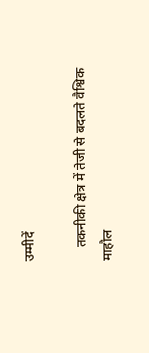उम्मीदें

    तकनीकी क्षेत्र में तेजी से बदलते वैश्विक माहौल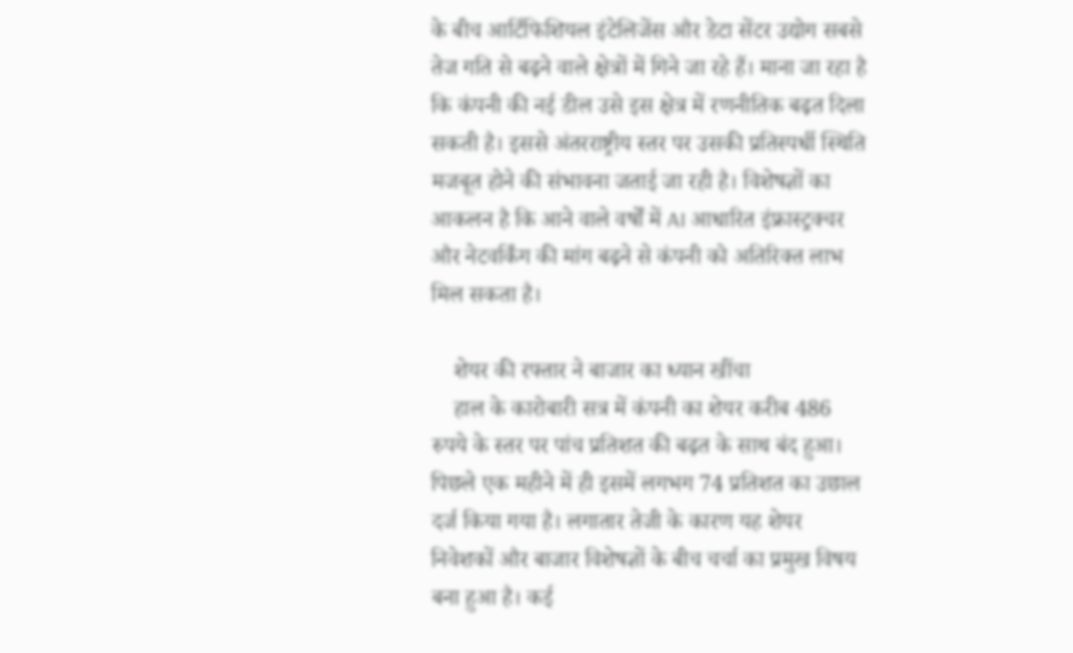के बीच आर्टिफिशियल इंटेलिजेंस और डेटा सेंटर उद्योग सबसे तेज गति से बढ़ने वाले क्षेत्रों में गिने जा रहे हैं। माना जा रहा है कि कंपनी की नई डील उसे इस क्षेत्र में रणनीतिक बढ़त दिला सकती है। इससे अंतरराष्ट्रीय स्तर पर उसकी प्रतिस्पर्धी स्थिति मजबूत होने की संभावना जताई जा रही है। विशेषज्ञों का आकलन है कि आने वाले वर्षों में AI आधारित इंफ्रास्ट्रक्चर और नेटवर्किंग की मांग बढ़ने से कंपनी को अतिरिक्त लाभ मिल सकता है।

    शेयर की रफ्तार ने बाजार का ध्यान खींचा
    हाल के कारोबारी सत्र में कंपनी का शेयर करीब 486 रुपये के स्तर पर पांच प्रतिशत की बढ़त के साथ बंद हुआ। पिछले एक महीने में ही इसमें लगभग 74 प्रतिशत का उछाल दर्ज किया गया है। लगातार तेजी के कारण यह शेयर निवेशकों और बाजार विशेषज्ञों के बीच चर्चा का प्रमुख विषय बना हुआ है। कई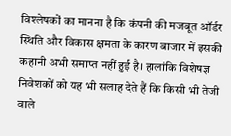विश्लेषकों का मानना है कि कंपनी की मजबूत ऑर्डर स्थिति और विकास क्षमता के कारण बाजार में इसकी कहानी अभी समाप्त नहीं हुई है। हालांकि विशेषज्ञ निवेशकों को यह भी सलाह देते हैं कि किसी भी तेजी वाले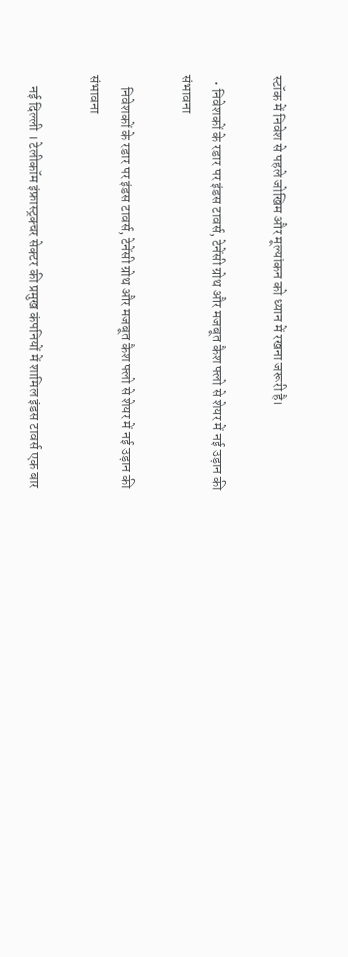स्टॉक में निवेश से पहले जोखिम और मूल्यांकन को ध्यान में रखना जरूरी है।

  • निवेशकों के रडार पर इंडस टावर्स, टेनेंसी ग्रोथ और मजबूत कैश फ्लो से शेयर में नई उड़ान की संभावना

    निवेशकों के रडार पर इंडस टावर्स, टेनेंसी ग्रोथ और मजबूत कैश फ्लो से शेयर में नई उड़ान की संभावना

    नई दिल्ली । टेलीकॉम इंफ्रास्ट्रक्चर सेक्टर की प्रमुख कंपनियों में शामिल इंडस टावर्स एक बार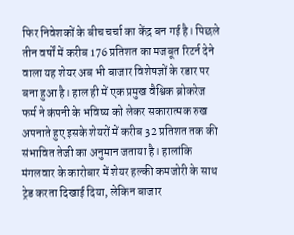फिर निवेशकों के बीच चर्चा का केंद्र बन गई है। पिछले तीन वर्षों में करीब 176 प्रतिशत का मजबूत रिटर्न देने वाला यह शेयर अब भी बाजार विशेषज्ञों के रडार पर बना हुआ है। हाल ही में एक प्रमुख वैश्विक ब्रोकरेज फर्म ने कंपनी के भविष्य को लेकर सकारात्मक रुख अपनाते हुए इसके शेयरों में करीब 32 प्रतिशत तक की संभावित तेजी का अनुमान जताया है। हालांकि मंगलवार के कारोबार में शेयर हल्की कमजोरी के साथ ट्रेड करता दिखाई दिया, लेकिन बाजार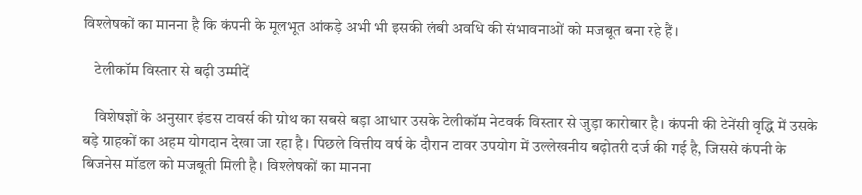विश्लेषकों का मानना है कि कंपनी के मूलभूत आंकड़े अभी भी इसकी लंबी अवधि की संभावनाओं को मजबूत बना रहे हैं।

    टेलीकॉम विस्तार से बढ़ी उम्मीदें

    विशेषज्ञों के अनुसार इंडस टावर्स की ग्रोथ का सबसे बड़ा आधार उसके टेलीकॉम नेटवर्क विस्तार से जुड़ा कारोबार है। कंपनी की टेनेंसी वृद्धि में उसके बड़े ग्राहकों का अहम योगदान देखा जा रहा है। पिछले वित्तीय वर्ष के दौरान टावर उपयोग में उल्लेखनीय बढ़ोतरी दर्ज की गई है, जिससे कंपनी के बिजनेस मॉडल को मजबूती मिली है। विश्लेषकों का मानना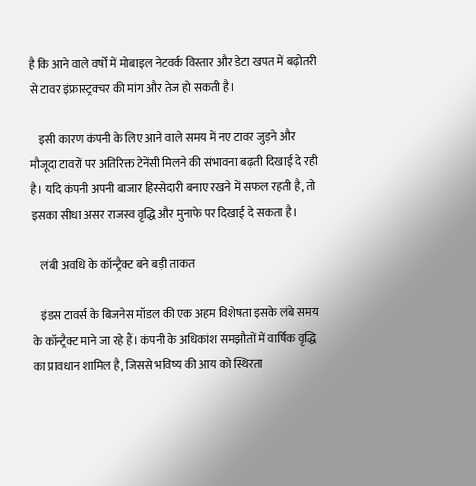है कि आने वाले वर्षों में मोबाइल नेटवर्क विस्तार और डेटा खपत में बढ़ोतरी से टावर इंफ्रास्ट्रक्चर की मांग और तेज हो सकती है।

    इसी कारण कंपनी के लिए आने वाले समय में नए टावर जुड़ने और मौजूदा टावरों पर अतिरिक्त टेनेंसी मिलने की संभावना बढ़ती दिखाई दे रही है। यदि कंपनी अपनी बाजार हिस्सेदारी बनाए रखने में सफल रहती है, तो इसका सीधा असर राजस्व वृद्धि और मुनाफे पर दिखाई दे सकता है।

    लंबी अवधि के कॉन्ट्रैक्ट बने बड़ी ताकत

    इंडस टावर्स के बिजनेस मॉडल की एक अहम विशेषता इसके लंबे समय के कॉन्ट्रैक्ट माने जा रहे हैं। कंपनी के अधिकांश समझौतों में वार्षिक वृद्धि का प्रावधान शामिल है, जिससे भविष्य की आय को स्थिरता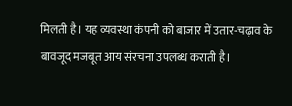मिलती है। यह व्यवस्था कंपनी को बाजार में उतार-चढ़ाव के बावजूद मजबूत आय संरचना उपलब्ध कराती है।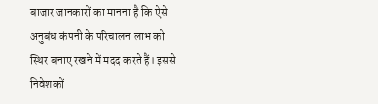बाजार जानकारों का मानना है कि ऐसे अनुबंध कंपनी के परिचालन लाभ को स्थिर बनाए रखने में मदद करते हैं। इससे निवेशकों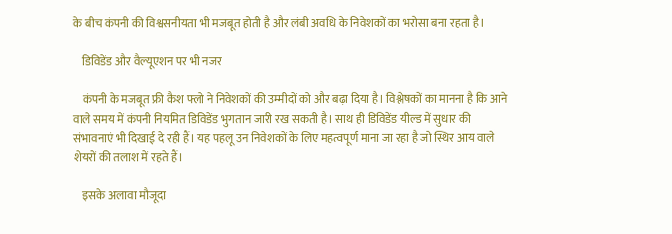के बीच कंपनी की विश्वसनीयता भी मजबूत होती है और लंबी अवधि के निवेशकों का भरोसा बना रहता है।

    डिविडेंड और वैल्यूएशन पर भी नजर

    कंपनी के मजबूत फ्री कैश फ्लो ने निवेशकों की उम्मीदों को और बढ़ा दिया है। विश्लेषकों का मानना है कि आने वाले समय में कंपनी नियमित डिविडेंड भुगतान जारी रख सकती है। साथ ही डिविडेंड यील्ड में सुधार की संभावनाएं भी दिखाई दे रही हैं। यह पहलू उन निवेशकों के लिए महत्वपूर्ण माना जा रहा है जो स्थिर आय वाले शेयरों की तलाश में रहते हैं।

    इसके अलावा मौजूदा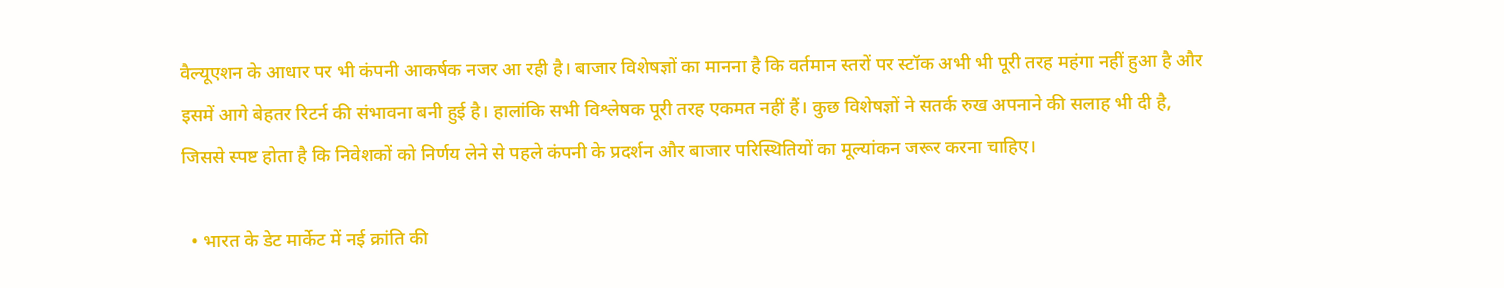वैल्यूएशन के आधार पर भी कंपनी आकर्षक नजर आ रही है। बाजार विशेषज्ञों का मानना है कि वर्तमान स्तरों पर स्टॉक अभी भी पूरी तरह महंगा नहीं हुआ है और इसमें आगे बेहतर रिटर्न की संभावना बनी हुई है। हालांकि सभी विश्लेषक पूरी तरह एकमत नहीं हैं। कुछ विशेषज्ञों ने सतर्क रुख अपनाने की सलाह भी दी है, जिससे स्पष्ट होता है कि निवेशकों को निर्णय लेने से पहले कंपनी के प्रदर्शन और बाजार परिस्थितियों का मूल्यांकन जरूर करना चाहिए।

  • भारत के डेट मार्केट में नई क्रांति की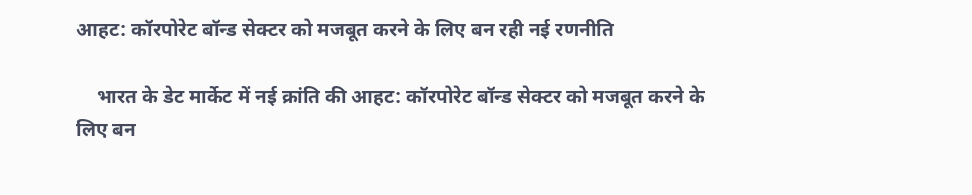आहट: कॉरपोरेट बॉन्ड सेक्टर को मजबूत करने के लिए बन रही नई रणनीति

    भारत के डेट मार्केट में नई क्रांति की आहट: कॉरपोरेट बॉन्ड सेक्टर को मजबूत करने के लिए बन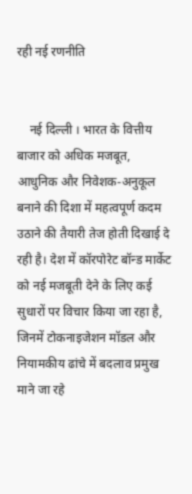रही नई रणनीति


    नई दिल्ली । भारत के वित्तीय बाजार को अधिक मजबूत, आधुनिक और निवेशक-अनुकूल बनाने की दिशा में महत्वपूर्ण कदम उठाने की तैयारी तेज होती दिखाई दे रही है। देश में कॉरपोरेट बॉन्ड मार्केट को नई मजबूती देने के लिए कई सुधारों पर विचार किया जा रहा है, जिनमें टोकनाइजेशन मॉडल और नियामकीय ढांचे में बदलाव प्रमुख माने जा रहे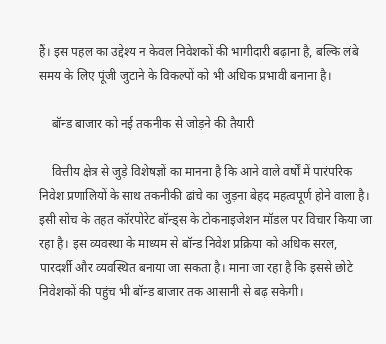हैं। इस पहल का उद्देश्य न केवल निवेशकों की भागीदारी बढ़ाना है, बल्कि लंबे समय के लिए पूंजी जुटाने के विकल्पों को भी अधिक प्रभावी बनाना है।

    बॉन्ड बाजार को नई तकनीक से जोड़ने की तैयारी

    वित्तीय क्षेत्र से जुड़े विशेषज्ञों का मानना है कि आने वाले वर्षों में पारंपरिक निवेश प्रणालियों के साथ तकनीकी ढांचे का जुड़ना बेहद महत्वपूर्ण होने वाला है। इसी सोच के तहत कॉरपोरेट बॉन्ड्स के टोकनाइजेशन मॉडल पर विचार किया जा रहा है। इस व्यवस्था के माध्यम से बॉन्ड निवेश प्रक्रिया को अधिक सरल, पारदर्शी और व्यवस्थित बनाया जा सकता है। माना जा रहा है कि इससे छोटे निवेशकों की पहुंच भी बॉन्ड बाजार तक आसानी से बढ़ सकेगी।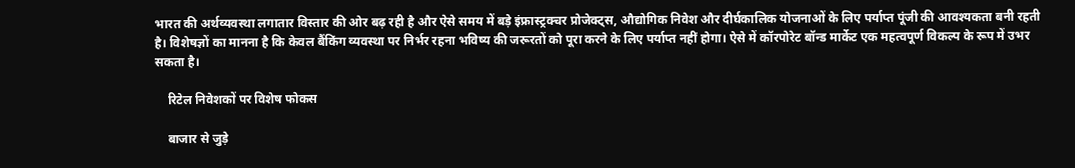भारत की अर्थव्यवस्था लगातार विस्तार की ओर बढ़ रही है और ऐसे समय में बड़े इंफ्रास्ट्रक्चर प्रोजेक्ट्स, औद्योगिक निवेश और दीर्घकालिक योजनाओं के लिए पर्याप्त पूंजी की आवश्यकता बनी रहती है। विशेषज्ञों का मानना है कि केवल बैंकिंग व्यवस्था पर निर्भर रहना भविष्य की जरूरतों को पूरा करने के लिए पर्याप्त नहीं होगा। ऐसे में कॉरपोरेट बॉन्ड मार्केट एक महत्वपूर्ण विकल्प के रूप में उभर सकता है।

    रिटेल निवेशकों पर विशेष फोकस

    बाजार से जुड़े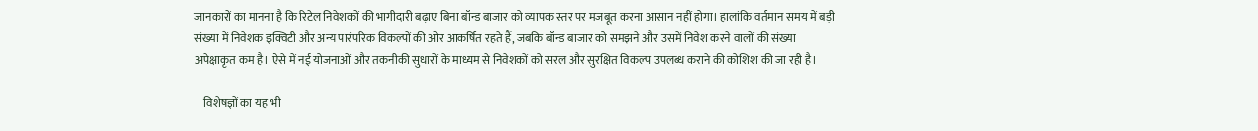जानकारों का मानना है कि रिटेल निवेशकों की भागीदारी बढ़ाए बिना बॉन्ड बाजार को व्यापक स्तर पर मजबूत करना आसान नहीं होगा। हालांकि वर्तमान समय में बड़ी संख्या में निवेशक इक्विटी और अन्य पारंपरिक विकल्पों की ओर आकर्षित रहते हैं, जबकि बॉन्ड बाजार को समझने और उसमें निवेश करने वालों की संख्या अपेक्षाकृत कम है। ऐसे में नई योजनाओं और तकनीकी सुधारों के माध्यम से निवेशकों को सरल और सुरक्षित विकल्प उपलब्ध कराने की कोशिश की जा रही है।

    विशेषज्ञों का यह भी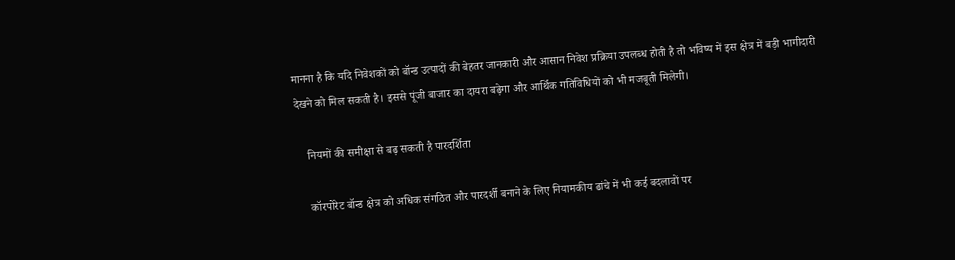मानना है कि यदि निवेशकों को बॉन्ड उत्पादों की बेहतर जानकारी और आसान निवेश प्रक्रिया उपलब्ध होती है तो भविष्य में इस क्षेत्र में बड़ी भागीदारी देखने को मिल सकती है। इससे पूंजी बाजार का दायरा बढ़ेगा और आर्थिक गतिविधियों को भी मजबूती मिलेगी।

    नियमों की समीक्षा से बढ़ सकती है पारदर्शिता

    कॉरपोरेट बॉन्ड क्षेत्र को अधिक संगठित और पारदर्शी बनाने के लिए नियामकीय ढांचे में भी कई बदलावों पर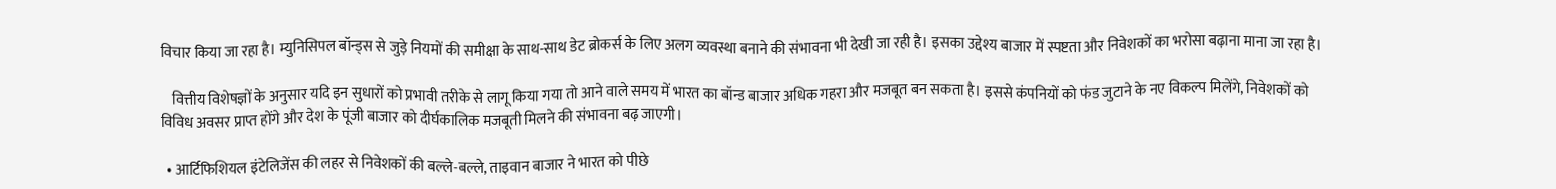विचार किया जा रहा है। म्युनिसिपल बॉन्ड्स से जुड़े नियमों की समीक्षा के साथ-साथ डेट ब्रोकर्स के लिए अलग व्यवस्था बनाने की संभावना भी देखी जा रही है। इसका उद्देश्य बाजार में स्पष्टता और निवेशकों का भरोसा बढ़ाना माना जा रहा है।

    वित्तीय विशेषज्ञों के अनुसार यदि इन सुधारों को प्रभावी तरीके से लागू किया गया तो आने वाले समय में भारत का बॉन्ड बाजार अधिक गहरा और मजबूत बन सकता है। इससे कंपनियों को फंड जुटाने के नए विकल्प मिलेंगे, निवेशकों को विविध अवसर प्राप्त होंगे और देश के पूंजी बाजार को दीर्घकालिक मजबूती मिलने की संभावना बढ़ जाएगी।

  • आर्टिफिशियल इंटेलिजेंस की लहर से निवेशकों की बल्ले-बल्ले, ताइवान बाजार ने भारत को पीछे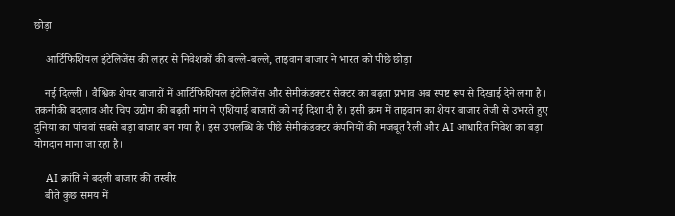छोड़ा

    आर्टिफिशियल इंटेलिजेंस की लहर से निवेशकों की बल्ले-बल्ले, ताइवान बाजार ने भारत को पीछे छोड़ा

    नई दिल्ली । वैश्विक शेयर बाजारों में आर्टिफिशियल इंटेलिजेंस और सेमीकंडक्टर सेक्टर का बढ़ता प्रभाव अब स्पष्ट रूप से दिखाई देने लगा है। तकनीकी बदलाव और चिप उद्योग की बढ़ती मांग ने एशियाई बाजारों को नई दिशा दी है। इसी क्रम में ताइवान का शेयर बाजार तेजी से उभरते हुए दुनिया का पांचवां सबसे बड़ा बाजार बन गया है। इस उपलब्धि के पीछे सेमीकंडक्टर कंपनियों की मजबूत रैली और AI आधारित निवेश का बड़ा योगदान माना जा रहा है।

    AI क्रांति ने बदली बाजार की तस्वीर
    बीते कुछ समय में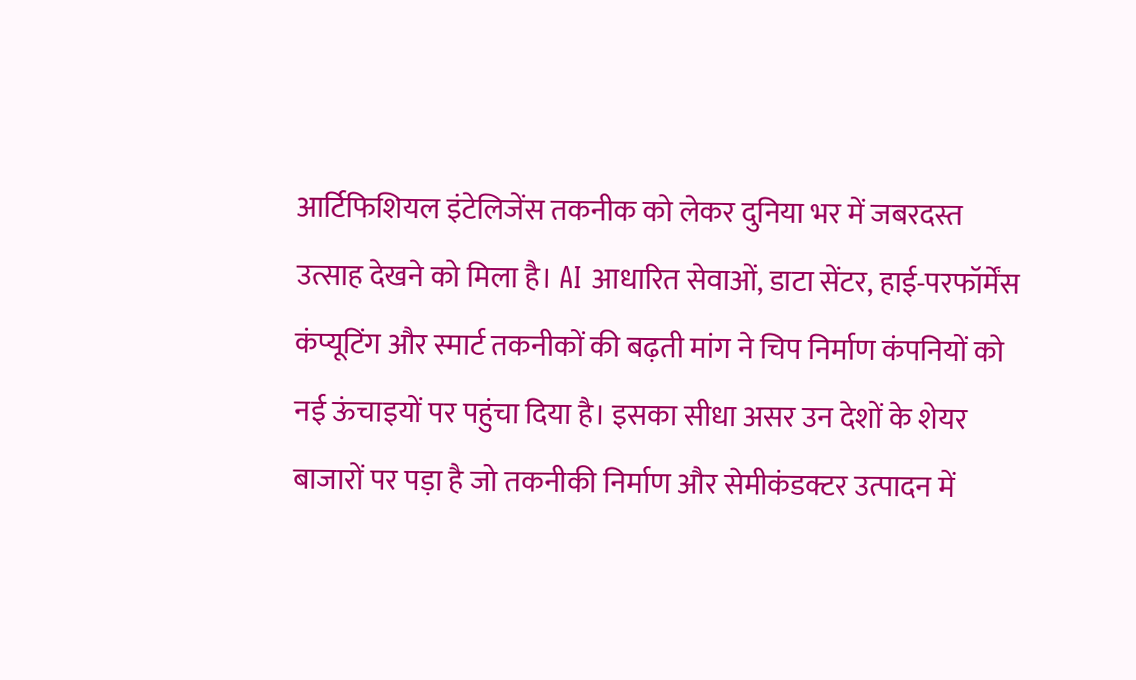आर्टिफिशियल इंटेलिजेंस तकनीक को लेकर दुनिया भर में जबरदस्त उत्साह देखने को मिला है। AI आधारित सेवाओं, डाटा सेंटर, हाई-परफॉर्मेंस कंप्यूटिंग और स्मार्ट तकनीकों की बढ़ती मांग ने चिप निर्माण कंपनियों को नई ऊंचाइयों पर पहुंचा दिया है। इसका सीधा असर उन देशों के शेयर बाजारों पर पड़ा है जो तकनीकी निर्माण और सेमीकंडक्टर उत्पादन में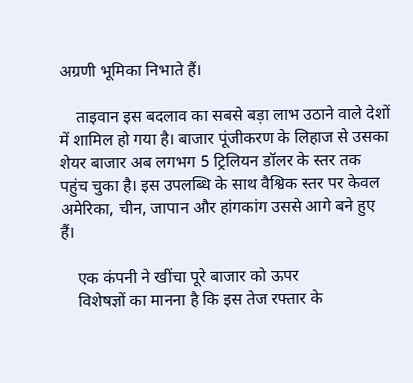अग्रणी भूमिका निभाते हैं।

    ताइवान इस बदलाव का सबसे बड़ा लाभ उठाने वाले देशों में शामिल हो गया है। बाजार पूंजीकरण के लिहाज से उसका शेयर बाजार अब लगभग 5 ट्रिलियन डॉलर के स्तर तक पहुंच चुका है। इस उपलब्धि के साथ वैश्विक स्तर पर केवल अमेरिका, चीन, जापान और हांगकांग उससे आगे बने हुए हैं।

    एक कंपनी ने खींचा पूरे बाजार को ऊपर
    विशेषज्ञों का मानना है कि इस तेज रफ्तार के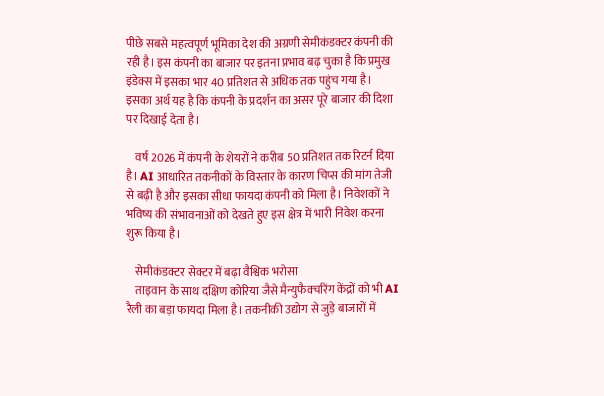पीछे सबसे महत्वपूर्ण भूमिका देश की अग्रणी सेमीकंडक्टर कंपनी की रही है। इस कंपनी का बाजार पर इतना प्रभाव बढ़ चुका है कि प्रमुख इंडेक्स में इसका भार 40 प्रतिशत से अधिक तक पहुंच गया है। इसका अर्थ यह है कि कंपनी के प्रदर्शन का असर पूरे बाजार की दिशा पर दिखाई देता है।

    वर्ष 2026 में कंपनी के शेयरों ने करीब 50 प्रतिशत तक रिटर्न दिया है। AI आधारित तकनीकों के विस्तार के कारण चिप्स की मांग तेजी से बढ़ी है और इसका सीधा फायदा कंपनी को मिला है। निवेशकों ने भविष्य की संभावनाओं को देखते हुए इस क्षेत्र में भारी निवेश करना शुरू किया है।

    सेमीकंडक्टर सेक्टर में बढ़ा वैश्विक भरोसा
    ताइवान के साथ दक्षिण कोरिया जैसे मैन्युफैक्चरिंग केंद्रों को भी AI रैली का बड़ा फायदा मिला है। तकनीकी उद्योग से जुड़े बाजारों में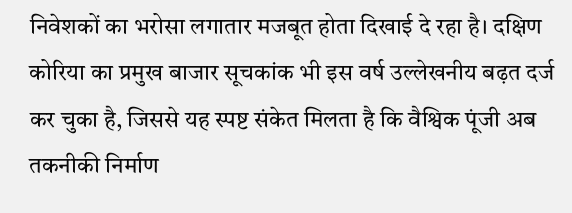निवेशकों का भरोसा लगातार मजबूत होता दिखाई दे रहा है। दक्षिण कोरिया का प्रमुख बाजार सूचकांक भी इस वर्ष उल्लेखनीय बढ़त दर्ज कर चुका है, जिससे यह स्पष्ट संकेत मिलता है कि वैश्विक पूंजी अब तकनीकी निर्माण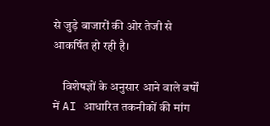से जुड़े बाजारों की ओर तेजी से आकर्षित हो रही है।

    विशेषज्ञों के अनुसार आने वाले वर्षों में AI आधारित तकनीकों की मांग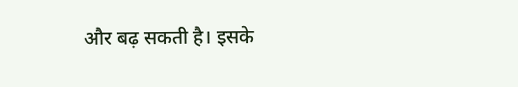और बढ़ सकती है। इसके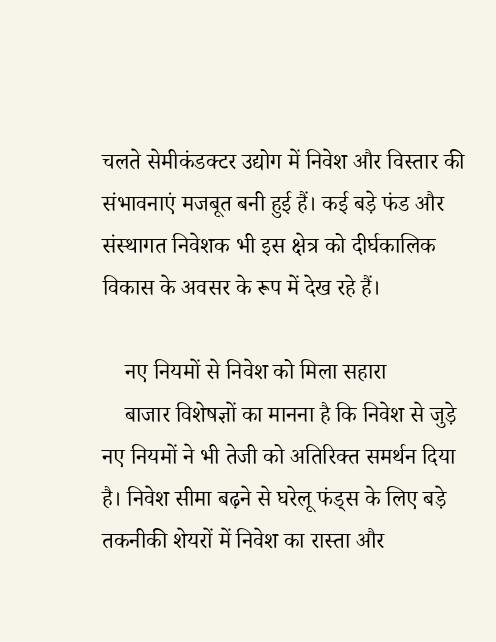चलते सेमीकंडक्टर उद्योग में निवेश और विस्तार की संभावनाएं मजबूत बनी हुई हैं। कई बड़े फंड और संस्थागत निवेशक भी इस क्षेत्र को दीर्घकालिक विकास के अवसर के रूप में देख रहे हैं।

    नए नियमों से निवेश को मिला सहारा
    बाजार विशेषज्ञों का मानना है कि निवेश से जुड़े नए नियमों ने भी तेजी को अतिरिक्त समर्थन दिया है। निवेश सीमा बढ़ने से घरेलू फंड्स के लिए बड़े तकनीकी शेयरों में निवेश का रास्ता और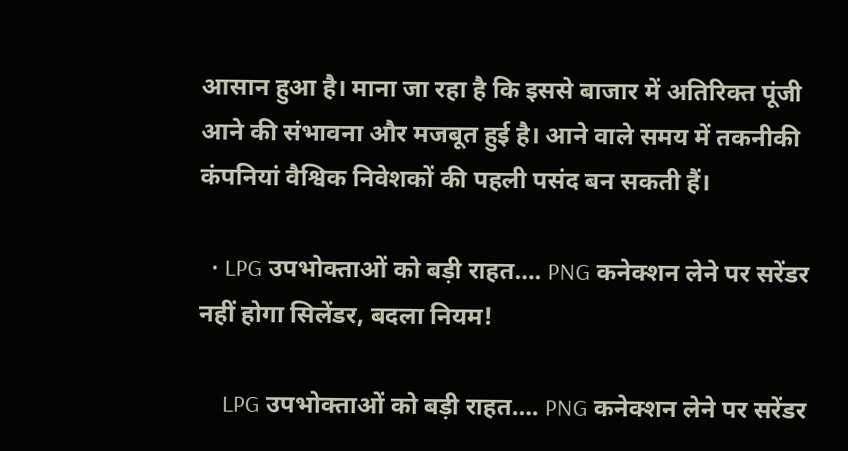आसान हुआ है। माना जा रहा है कि इससे बाजार में अतिरिक्त पूंजी आने की संभावना और मजबूत हुई है। आने वाले समय में तकनीकी कंपनियां वैश्विक निवेशकों की पहली पसंद बन सकती हैं।

  • LPG उपभोक्ताओं को बड़ी राहत…. PNG कनेक्शन लेने पर सरेंडर नहीं होगा सिलेंडर, बदला नियम!

    LPG उपभोक्ताओं को बड़ी राहत…. PNG कनेक्शन लेने पर सरेंडर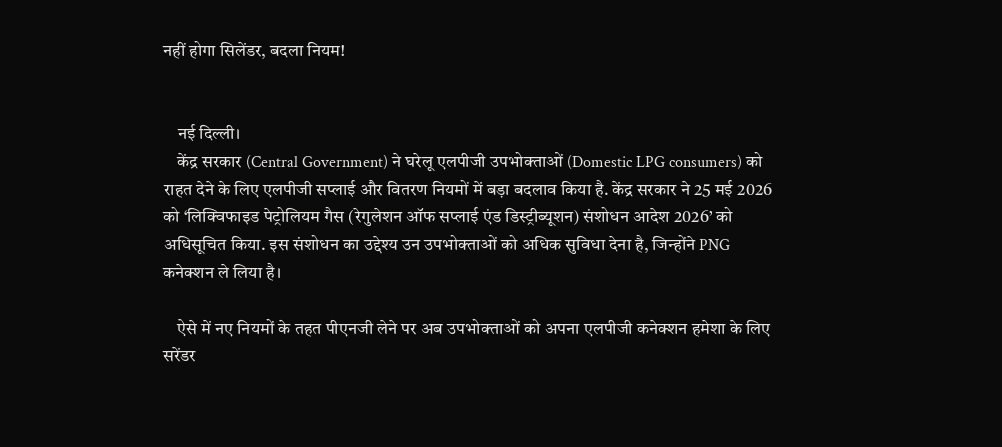नहीं होगा सिलेंडर, बदला नियम!


    नई दिल्ली।
    केंद्र सरकार (Central Government) ने घरेलू एलपीजी उपभोक्ताओं (Domestic LPG consumers) को राहत देने के लिए एलपीजी सप्लाई और वितरण नियमों में बड़ा बदलाव किया है. केंद्र सरकार ने 25 मई 2026 को ‘लिक्विफाइड पेट्रोलियम गैस (रेगुलेशन ऑफ सप्लाई एंड डिस्ट्रीब्यूशन) संशोधन आदेश 2026’ को अधिसूचित किया. इस संशोधन का उद्देश्य उन उपभोक्ताओं को अधिक सुविधा देना है, जिन्होंने PNG कनेक्शन ले लिया है।

    ऐसे में नए नियमों के तहत पीएनजी लेने पर अब उपभोक्ताओं को अपना एलपीजी कनेक्शन हमेशा के लिए सरेंडर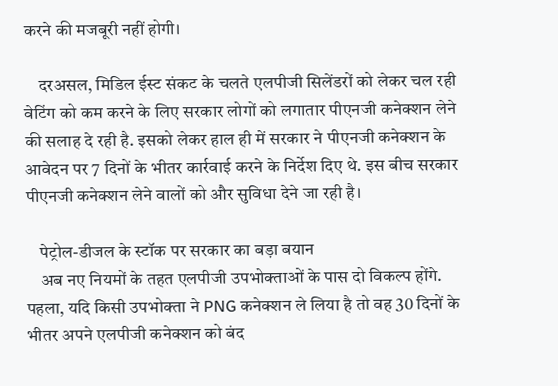करने की मजबूरी नहीं होगी।

    दरअसल, मिडिल ईस्ट संकट के चलते एलपीजी सिलेंडरों को लेकर चल रही वेटिंग को कम करने के लिए सरकार लोगों को लगातार पीएनजी कनेक्शन लेने की सलाह दे रही है. इसको लेकर हाल ही में सरकार ने पीएनजी कनेक्शन के आवेदन पर 7 दिनों के भीतर कार्रवाई करने के निर्देश दिए थे. इस बीच सरकार पीएनजी कनेक्शन लेने वालों को और सुविधा देने जा रही है।

    पेट्रोल-डीजल के स्टॉक पर सरकार का बड़ा बयान
    अब नए नियमों के तहत एलपीजी उपभोक्ताओं के पास दो विकल्प होंगे. पहला, यदि किसी उपभोक्ता ने PNG कनेक्शन ले लिया है तो वह 30 दिनों के भीतर अपने एलपीजी कनेक्शन को बंद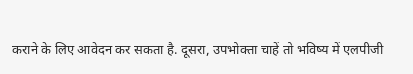कराने के लिए आवेदन कर सकता है. दूसरा, उपभोक्ता चाहें तो भविष्य में एलपीजी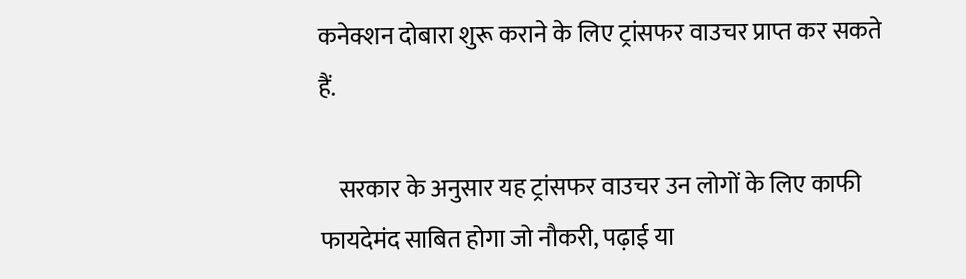कनेक्शन दोबारा शुरू कराने के लिए ट्रांसफर वाउचर प्राप्त कर सकते हैं.

    सरकार के अनुसार यह ट्रांसफर वाउचर उन लोगों के लिए काफी फायदेमंद साबित होगा जो नौकरी, पढ़ाई या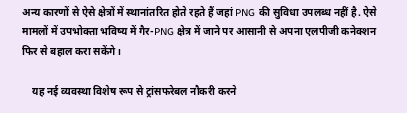अन्य कारणों से ऐसे क्षेत्रों में स्थानांतरित होते रहते हैं जहां PNG की सुविधा उपलब्ध नहीं है. ऐसे मामलों में उपभोक्ता भविष्य में गैर-PNG क्षेत्र में जाने पर आसानी से अपना एलपीजी कनेक्शन फिर से बहाल करा सकेंगे।

    यह नई व्यवस्था विशेष रूप से ट्रांसफरेबल नौकरी करने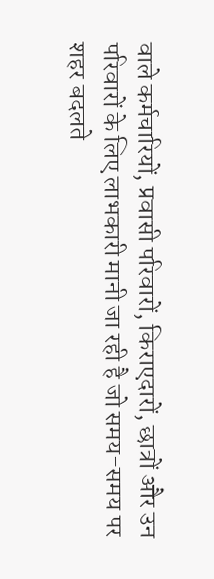वाले कर्मचारियों, प्रवासी परिवारों, किराएदारों, छात्रों और उन परिवारों के लिए लाभकारी मानी जा रही है जो समय-समय पर शहर बदलते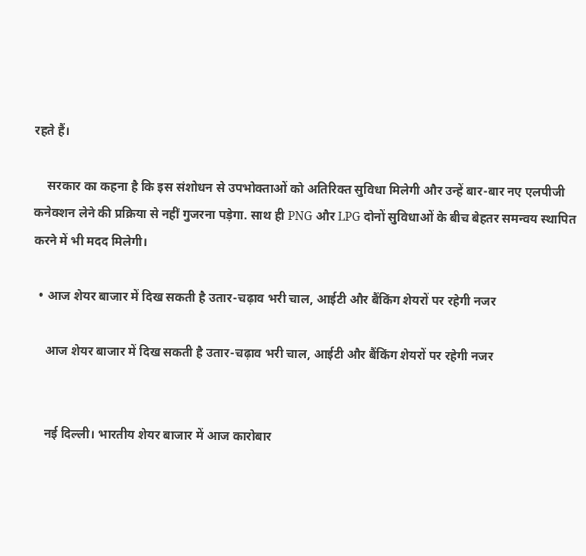रहते हैं।

    सरकार का कहना है कि इस संशोधन से उपभोक्ताओं को अतिरिक्त सुविधा मिलेगी और उन्हें बार-बार नए एलपीजी कनेक्शन लेने की प्रक्रिया से नहीं गुजरना पड़ेगा. साथ ही PNG और LPG दोनों सुविधाओं के बीच बेहतर समन्वय स्थापित करने में भी मदद मिलेगी।

  • आज शेयर बाजार में दिख सकती है उतार-चढ़ाव भरी चाल, आईटी और बैंकिंग शेयरों पर रहेगी नजर

    आज शेयर बाजार में दिख सकती है उतार-चढ़ाव भरी चाल, आईटी और बैंकिंग शेयरों पर रहेगी नजर


    नई दिल्ली। भारतीय शेयर बाजार में आज कारोबार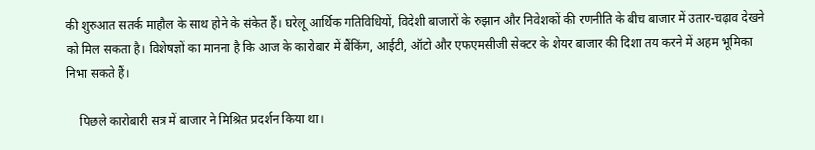की शुरुआत सतर्क माहौल के साथ होने के संकेत हैं। घरेलू आर्थिक गतिविधियों, विदेशी बाजारों के रुझान और निवेशकों की रणनीति के बीच बाजार में उतार-चढ़ाव देखने को मिल सकता है। विशेषज्ञों का मानना है कि आज के कारोबार में बैंकिंग, आईटी, ऑटो और एफएमसीजी सेक्टर के शेयर बाजार की दिशा तय करने में अहम भूमिका निभा सकते हैं।

    पिछले कारोबारी सत्र में बाजार ने मिश्रित प्रदर्शन किया था।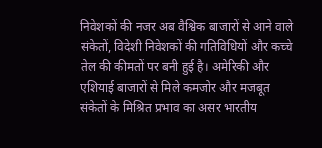निवेशकों की नजर अब वैश्विक बाजारों से आने वाले संकेतों, विदेशी निवेशकों की गतिविधियों और कच्चे तेल की कीमतों पर बनी हुई है। अमेरिकी और एशियाई बाजारों से मिले कमजोर और मजबूत संकेतों के मिश्रित प्रभाव का असर भारतीय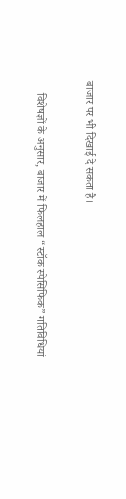बाजार पर भी दिखाई दे सकता है।

    विशेषज्ञों के अनुसार, बाजार में फिलहाल “स्टॉक स्पेसिफिक” गतिविधियां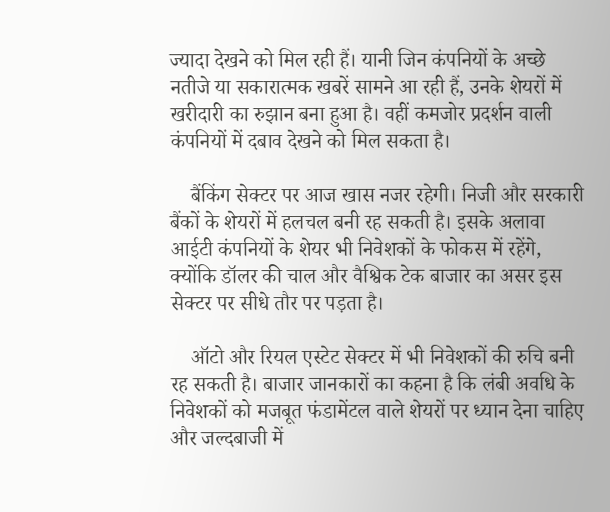ज्यादा देखने को मिल रही हैं। यानी जिन कंपनियों के अच्छे नतीजे या सकारात्मक खबरें सामने आ रही हैं, उनके शेयरों में खरीदारी का रुझान बना हुआ है। वहीं कमजोर प्रदर्शन वाली कंपनियों में दबाव देखने को मिल सकता है।

    बैंकिंग सेक्टर पर आज खास नजर रहेगी। निजी और सरकारी बैंकों के शेयरों में हलचल बनी रह सकती है। इसके अलावा आईटी कंपनियों के शेयर भी निवेशकों के फोकस में रहेंगे, क्योंकि डॉलर की चाल और वैश्विक टेक बाजार का असर इस सेक्टर पर सीधे तौर पर पड़ता है।

    ऑटो और रियल एस्टेट सेक्टर में भी निवेशकों की रुचि बनी रह सकती है। बाजार जानकारों का कहना है कि लंबी अवधि के निवेशकों को मजबूत फंडामेंटल वाले शेयरों पर ध्यान देना चाहिए और जल्दबाजी में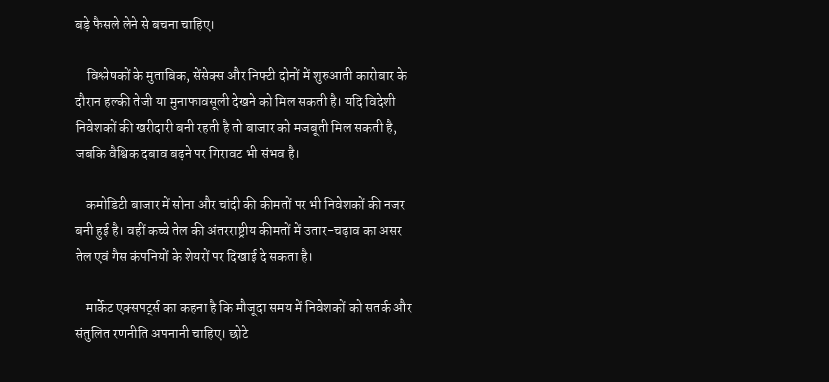बड़े फैसले लेने से बचना चाहिए।

    विश्लेषकों के मुताबिक, सेंसेक्स और निफ्टी दोनों में शुरुआती कारोबार के दौरान हल्की तेजी या मुनाफावसूली देखने को मिल सकती है। यदि विदेशी निवेशकों की खरीदारी बनी रहती है तो बाजार को मजबूती मिल सकती है, जबकि वैश्विक दबाव बढ़ने पर गिरावट भी संभव है।

    कमोडिटी बाजार में सोना और चांदी की कीमतों पर भी निवेशकों की नजर बनी हुई है। वहीं कच्चे तेल की अंतरराष्ट्रीय कीमतों में उतार-चढ़ाव का असर तेल एवं गैस कंपनियों के शेयरों पर दिखाई दे सकता है।

    मार्केट एक्सपर्ट्स का कहना है कि मौजूदा समय में निवेशकों को सतर्क और संतुलित रणनीति अपनानी चाहिए। छोटे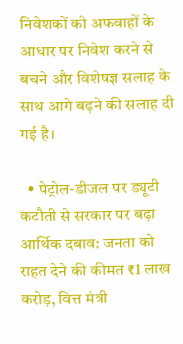निवेशकों को अफवाहों के आधार पर निवेश करने से बचने और विशेषज्ञ सलाह के साथ आगे बढ़ने की सलाह दी गई है।

  • पेट्रोल-डीजल पर ड्यूटी कटौती से सरकार पर बढ़ा आर्थिक दबाव: जनता को राहत देने की कीमत ₹1 लाख करोड़, वित्त मंत्री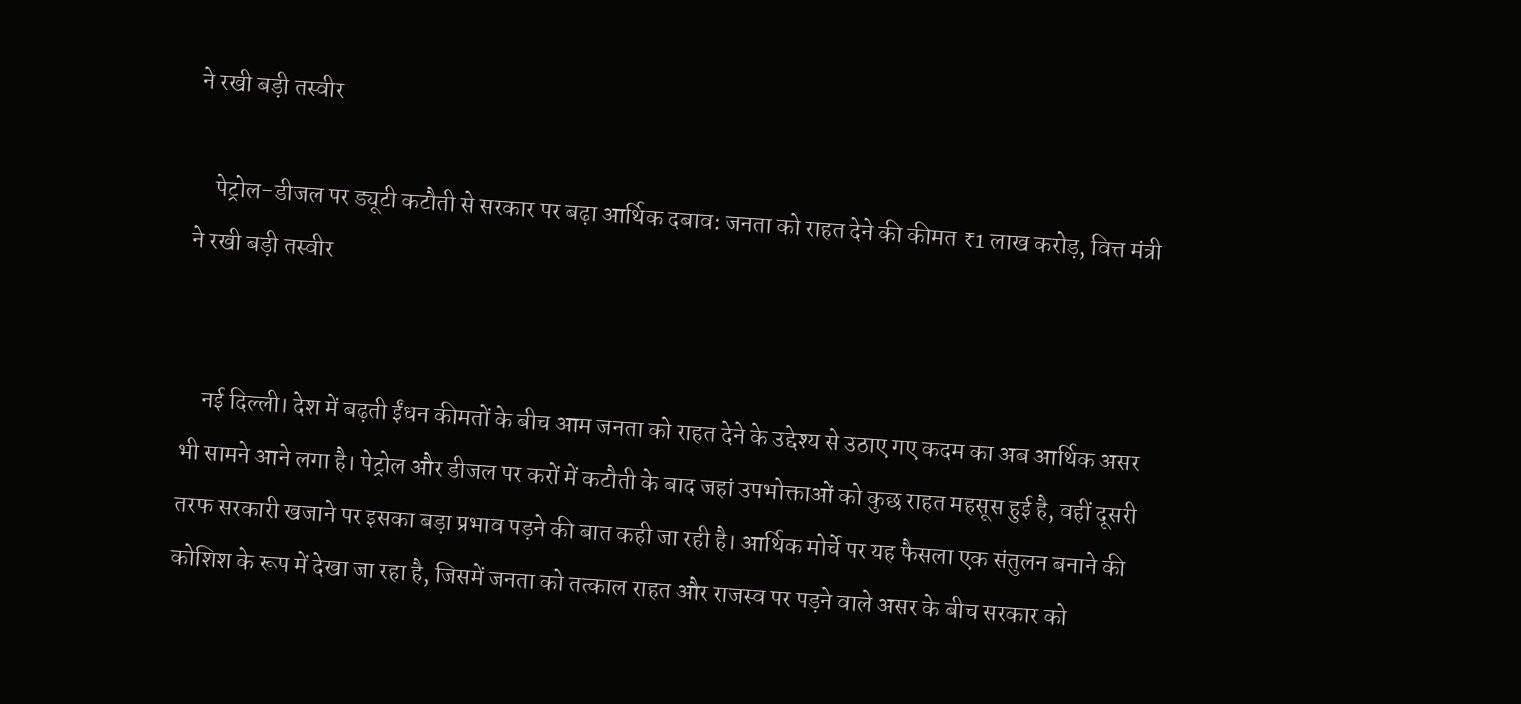ने रखी बड़ी तस्वीर

    पेट्रोल-डीजल पर ड्यूटी कटौती से सरकार पर बढ़ा आर्थिक दबाव: जनता को राहत देने की कीमत ₹1 लाख करोड़, वित्त मंत्री ने रखी बड़ी तस्वीर


    नई दिल्ली। देश में बढ़ती ईंधन कीमतों के बीच आम जनता को राहत देने के उद्देश्य से उठाए गए कदम का अब आर्थिक असर भी सामने आने लगा है। पेट्रोल और डीजल पर करों में कटौती के बाद जहां उपभोक्ताओं को कुछ राहत महसूस हुई है, वहीं दूसरी तरफ सरकारी खजाने पर इसका बड़ा प्रभाव पड़ने की बात कही जा रही है। आर्थिक मोर्चे पर यह फैसला एक संतुलन बनाने की कोशिश के रूप में देखा जा रहा है, जिसमें जनता को तत्काल राहत और राजस्व पर पड़ने वाले असर के बीच सरकार को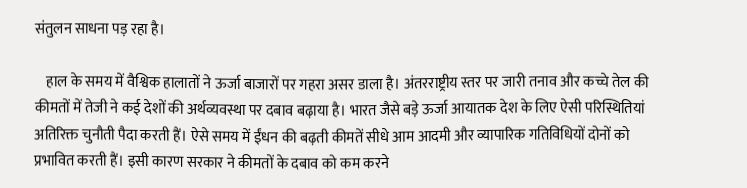संतुलन साधना पड़ रहा है।

    हाल के समय में वैश्विक हालातों ने ऊर्जा बाजारों पर गहरा असर डाला है। अंतरराष्ट्रीय स्तर पर जारी तनाव और कच्चे तेल की कीमतों में तेजी ने कई देशों की अर्थव्यवस्था पर दबाव बढ़ाया है। भारत जैसे बड़े ऊर्जा आयातक देश के लिए ऐसी परिस्थितियां अतिरिक्त चुनौती पैदा करती हैं। ऐसे समय में ईंधन की बढ़ती कीमतें सीधे आम आदमी और व्यापारिक गतिविधियों दोनों को प्रभावित करती हैं। इसी कारण सरकार ने कीमतों के दबाव को कम करने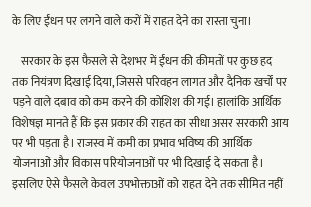के लिए ईंधन पर लगने वाले करों में राहत देने का रास्ता चुना।

    सरकार के इस फैसले से देशभर में ईंधन की कीमतों पर कुछ हद तक नियंत्रण दिखाई दिया, जिससे परिवहन लागत और दैनिक खर्चों पर पड़ने वाले दबाव को कम करने की कोशिश की गई। हालांकि आर्थिक विशेषज्ञ मानते हैं कि इस प्रकार की राहत का सीधा असर सरकारी आय पर भी पड़ता है। राजस्व में कमी का प्रभाव भविष्य की आर्थिक योजनाओं और विकास परियोजनाओं पर भी दिखाई दे सकता है। इसलिए ऐसे फैसले केवल उपभोक्ताओं को राहत देने तक सीमित नहीं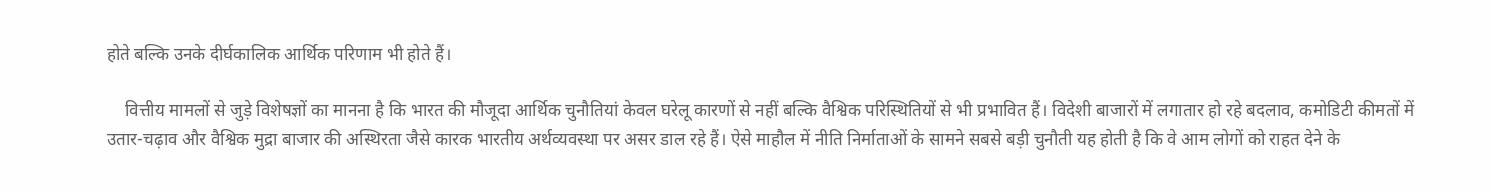होते बल्कि उनके दीर्घकालिक आर्थिक परिणाम भी होते हैं।

    वित्तीय मामलों से जुड़े विशेषज्ञों का मानना है कि भारत की मौजूदा आर्थिक चुनौतियां केवल घरेलू कारणों से नहीं बल्कि वैश्विक परिस्थितियों से भी प्रभावित हैं। विदेशी बाजारों में लगातार हो रहे बदलाव, कमोडिटी कीमतों में उतार-चढ़ाव और वैश्विक मुद्रा बाजार की अस्थिरता जैसे कारक भारतीय अर्थव्यवस्था पर असर डाल रहे हैं। ऐसे माहौल में नीति निर्माताओं के सामने सबसे बड़ी चुनौती यह होती है कि वे आम लोगों को राहत देने के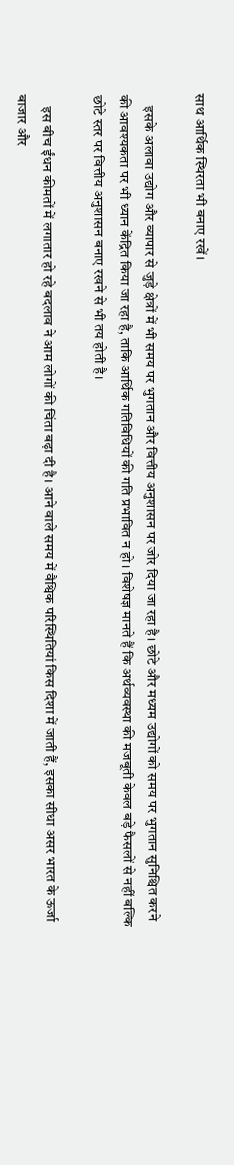साथ आर्थिक स्थिरता भी बनाए रखें।

    इसके अलावा उद्योग और व्यापार से जुड़े क्षेत्रों में भी समय पर भुगतान और वित्तीय अनुशासन पर जोर दिया जा रहा है। छोटे और मध्यम उद्योगों को समय पर भुगतान सुनिश्चित करने की आवश्यकता पर भी ध्यान केंद्रित किया जा रहा है, ताकि आर्थिक गतिविधियों की गति प्रभावित न हो। विशेषज्ञ मानते हैं कि अर्थव्यवस्था की मजबूती केवल बड़े फैसलों से नहीं बल्कि छोटे स्तर पर वित्तीय अनुशासन बनाए रखने से भी तय होती है।

    इस बीच ईंधन कीमतों में लगातार हो रहे बदलाव ने आम लोगों की चिंता बढ़ा दी है। आने वाले समय में वैश्विक परिस्थितियां किस दिशा में जाती हैं, इसका सीधा असर भारत के ऊर्जा बाजार और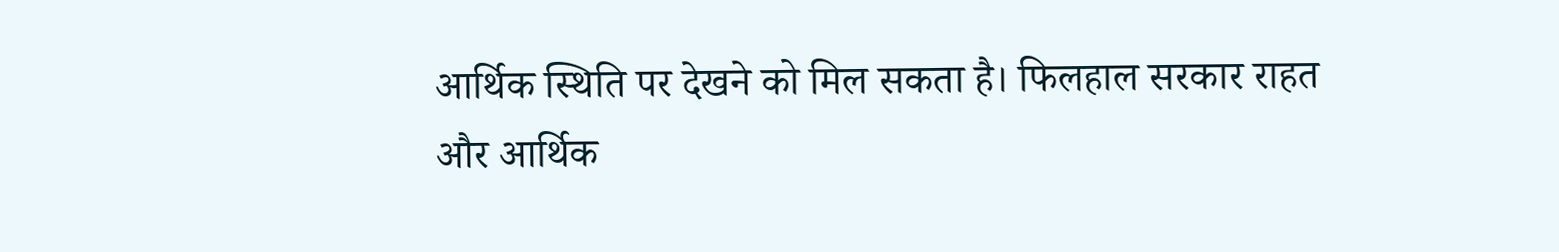आर्थिक स्थिति पर देखने को मिल सकता है। फिलहाल सरकार राहत और आर्थिक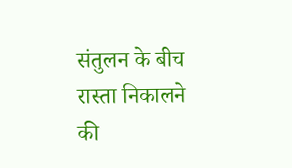संतुलन के बीच रास्ता निकालने की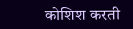कोशिश करती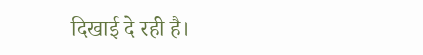दिखाई दे रही है।